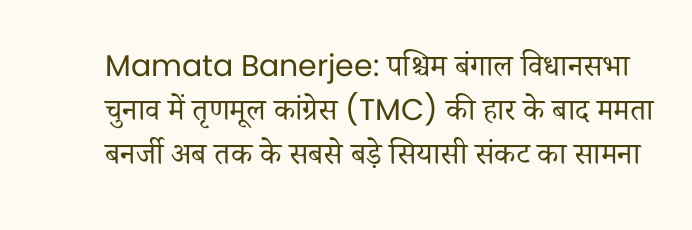Mamata Banerjee: पश्चिम बंगाल विधानसभा चुनाव में तृणमूल कांग्रेस (TMC) की हार के बाद ममता बनर्जी अब तक के सबसे बड़े सियासी संकट का सामना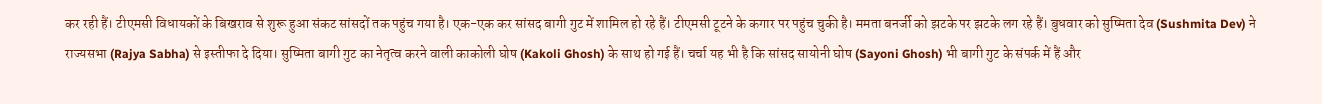कर रही हैं। टीएमसी विधायकों के बिखराव से शुरू हुआ संकट सांसदों तक पहुंच गया है। एक-एक कर सांसद बागी गुट में शामिल हो रहे हैं। टीएमसी टूटने के कगार पर पहुंच चुकी है। ममता बनर्जी को झटके पर झटके लग रहे हैं। बुधवार को सुष्मिता देव (Sushmita Dev) ने राज्यसभा (Rajya Sabha) से इस्तीफा दे दिया। सुष्मिता बागी गुट का नेतृत्व करने वाली काकोली घोष (Kakoli Ghosh) के साथ हो गई हैं। चर्चा यह भी है कि सांसद सायोनी घोष (Sayoni Ghosh) भी बागी गुट के संपर्क में हैं और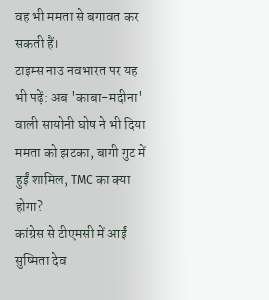वह भी ममता से बगावत कर सकती हैं।
टाइम्स नाउ नवभारत पर यह भी पढ़ें: अब 'काबा-मदीना' वाली सायोनी घोष ने भी दिया ममता को झटका, बागी गुट में हुईं शामिल, TMC का क्या होगा?
कांग्रेस से टीएमसी में आईं सुष्मिता देव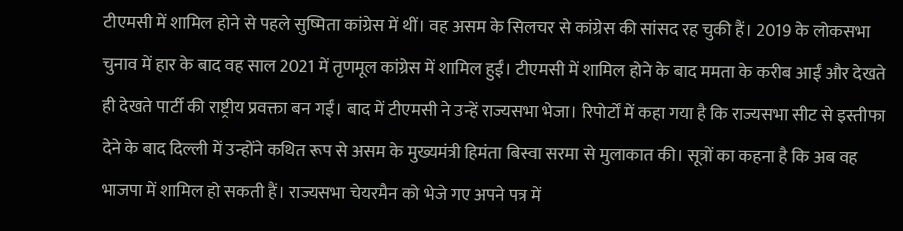टीएमसी में शामिल होने से पहले सुष्मिता कांग्रेस में थीं। वह असम के सिलचर से कांग्रेस की सांसद रह चुकी हैं। 2019 के लोकसभा चुनाव में हार के बाद वह साल 2021 में तृणमूल कांग्रेस में शामिल हुईं। टीएमसी में शामिल होने के बाद ममता के करीब आईं और देखते ही देखते पार्टी की राष्ट्रीय प्रवक्ता बन गईं। बाद में टीएमसी ने उन्हें राज्यसभा भेजा। रिपोर्टों में कहा गया है कि राज्यसभा सीट से इस्तीफा देने के बाद दिल्ली में उन्होंने कथित रूप से असम के मुख्यमंत्री हिमंता बिस्वा सरमा से मुलाकात की। सूत्रों का कहना है कि अब वह भाजपा में शामिल हो सकती हैं। राज्यसभा चेयरमैन को भेजे गए अपने पत्र में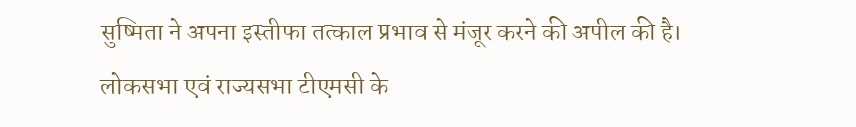सुष्मिता ने अपना इस्तीफा तत्काल प्रभाव से मंजूर करने की अपील की है।
लोकसभा एवं राज्यसभा टीएमसी के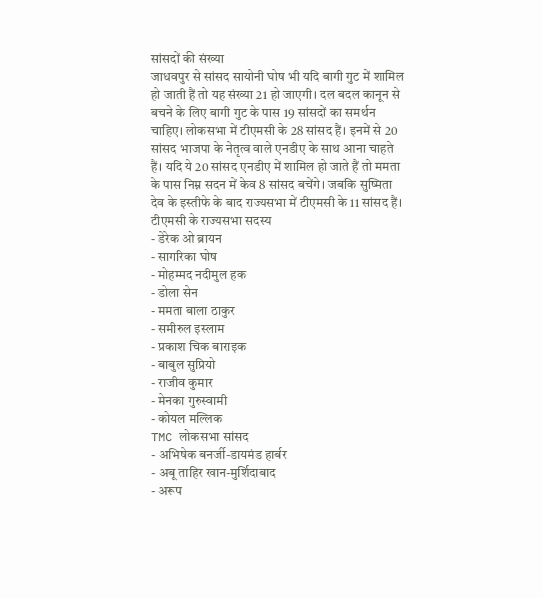सांसदों की संख्या
जाधवपुर से सांसद सायोनी घोष भी यदि बागी गुट में शामिल हो जाती हैं तो यह संख्या 21 हो जाएगी। दल बदल कानून से बचने के लिए बागी गुट के पास 19 सांसदों का समर्थन चाहिए। लोकसभा में टीएमसी के 28 सांसद हैं। इनमें से 20 सांसद भाजपा के नेतृत्व वाले एनडीए के साथ आना चाहते हैं। यदि ये 20 सांसद एनडीए में शामिल हो जाते हैं तो ममता के पास निम्न सदन में केव 8 सांसद बचेंगे। जबकि सुष्मिता देव के इस्तीफे के बाद राज्यसभा में टीएमसी के 11 सांसद हैं।
टीएमसी के राज्यसभा सदस्य
- डेरेक ओ ब्रायन
- सागरिका घोष
- मोहम्मद नदीमुल हक
- डोला सेन
- ममता बाला ठाकुर
- समीरुल इस्लाम
- प्रकाश चिक बाराइक
- बाबुल सुप्रियो
- राजीव कुमार
- मेनका गुरुस्वामी
- कोयल मल्लिक
TMC लोकसभा सांसद
- अभिषेक बनर्जी-डायमंड हार्बर
- अबू ताहिर खान-मुर्शिदाबाद
- अरूप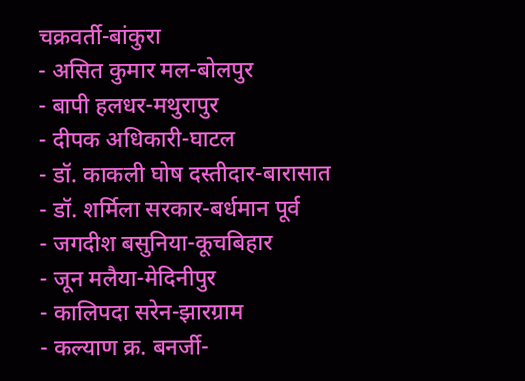चक्रवर्ती-बांकुरा
- असित कुमार मल-बोलपुर
- बापी हलधर-मथुरापुर
- दीपक अधिकारी-घाटल
- डॉ. काकली घोष दस्तीदार-बारासात
- डॉ. शर्मिला सरकार-बर्धमान पूर्व
- जगदीश बसुनिया-कूचबिहार
- जून मलैया-मेदिनीपुर
- कालिपदा सरेन-झारग्राम
- कल्याण क्र. बनर्जी-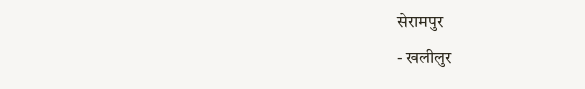सेरामपुर
- खलीलुर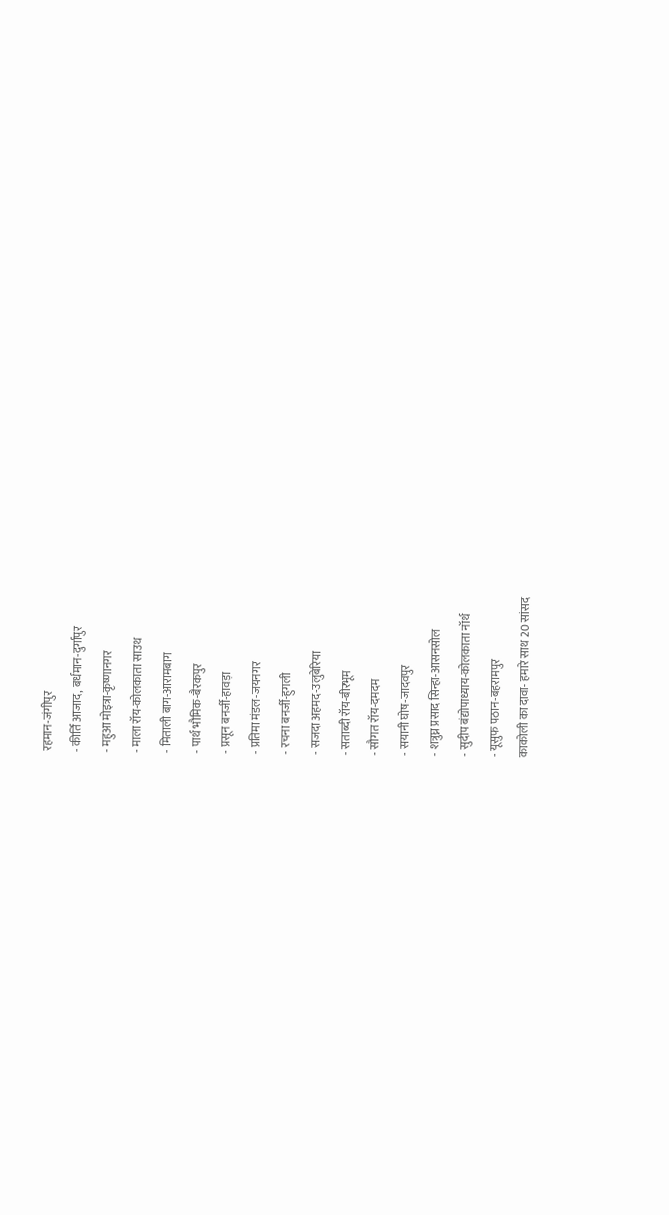रहमान-जंगीपुर
- कीर्ति आजाद, बर्धमान-दुर्गापुर
- महुआ मोइत्रा-कृष्णानगर
- माला रॉय-कोलकाता साउथ
- मिताली बाग-आरामबाग
- पार्थ भौमिक-बैरकपुर
- प्रसून बनर्जी-हावड़ा
- प्रतिमा मंडल-जयनगर
- रचना बनर्जी-हुगली
- सजदा अहमद-उलुबेरिया
- सताब्दी रॉय-बीरभूम
- सौगत रॉय-दमदम
- सयानी घोष-जादवपुर
- शत्रुघ्न प्रसाद सिन्हा-आसनसोल
- सुदीप बंद्योपाध्याय-कोलकाता नॉर्थ
- यूसुफ पठान-बहरामपुर
काकोली का दावा- हमारे साथ 20 सांसद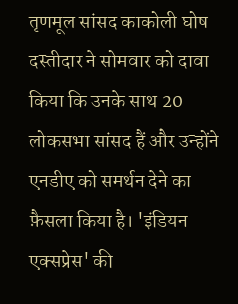तृणमूल सांसद काकोली घोष दस्तीदार ने सोमवार को दावा किया कि उनके साथ 20 लोकसभा सांसद हैं और उन्होंने एनडीए को समर्थन देने का फ़ैसला किया है। 'इंडियन एक्सप्रेस' की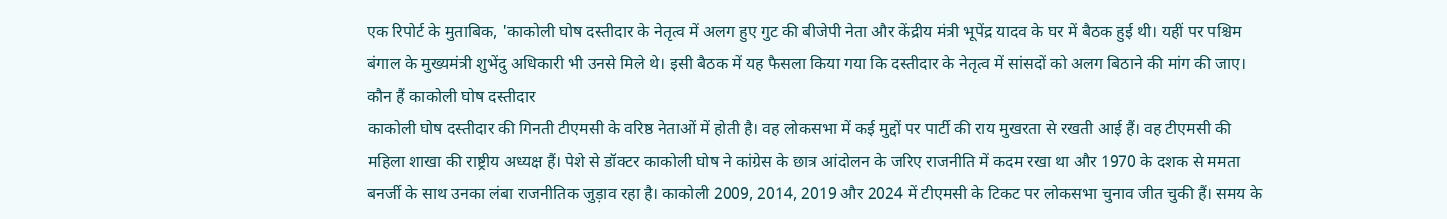एक रिपोर्ट के मुताबिक, 'काकोली घोष दस्तीदार के नेतृत्व में अलग हुए गुट की बीजेपी नेता और केंद्रीय मंत्री भूपेंद्र यादव के घर में बैठक हुई थी। यहीं पर पश्चिम बंगाल के मुख्यमंत्री शुभेंदु अधिकारी भी उनसे मिले थे। इसी बैठक में यह फैसला किया गया कि दस्तीदार के नेतृत्व में सांसदों को अलग बिठाने की मांग की जाए।
कौन हैं काकोली घोष दस्तीदार
काकोली घोष दस्तीदार की गिनती टीएमसी के वरिष्ठ नेताओं में होती है। वह लोकसभा में कई मुद्दों पर पार्टी की राय मुखरता से रखती आई हैं। वह टीएमसी की महिला शाखा की राष्ट्रीय अध्यक्ष हैं। पेशे से डॉक्टर काकोली घोष ने कांग्रेस के छात्र आंदोलन के जरिए राजनीति में कदम रखा था और 1970 के दशक से ममता बनर्जी के साथ उनका लंबा राजनीतिक जुड़ाव रहा है। काकोली 2009, 2014, 2019 और 2024 में टीएमसी के टिकट पर लोकसभा चुनाव जीत चुकी हैं। समय के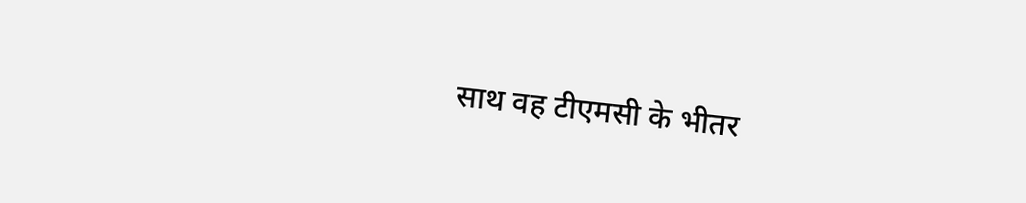साथ वह टीएमसी के भीतर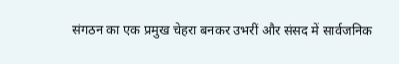संगठन का एक प्रमुख चेहरा बनकर उभरीं और संसद में सार्वजनिक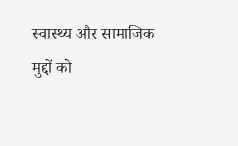स्वास्थ्य और सामाजिक मुद्दों को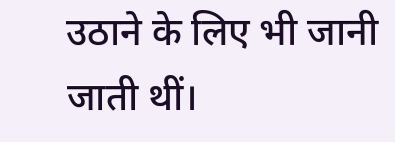उठाने के लिए भी जानी जाती थीं।